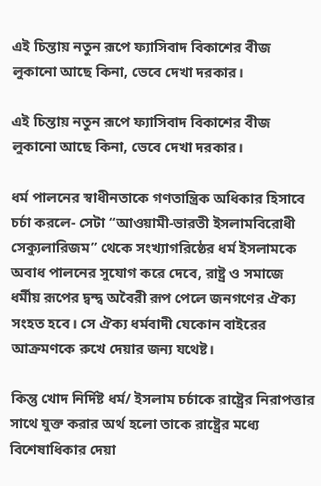এই চিন্তায় নতুন রূপে ফ্যাসিবাদ বিকাশের বীজ লুকানো আছে কিনা, ভেবে দেখা দরকার।

এই চিন্তায় নতুন রূপে ফ্যাসিবাদ বিকাশের বীজ লুকানো আছে কিনা, ভেবে দেখা দরকার।

ধর্ম পালনের স্বাধীনতাকে গণতান্ত্রিক অধিকার হিসাবে চর্চা করলে- সেটা “আওয়ামী-ভারতী ইসলামবিরোধী সেক্যুলারিজম” থেকে সংখ্যাগরিষ্ঠের ধর্ম ইসলামকে অবাধ পালনের সুযোগ করে দেবে, রাষ্ট্র ও সমাজে ধর্মীয় রূপের দ্বন্দ্ব অবৈরী রূপ পেলে জনগণের ঐক্য সংহত হবে। সে ঐক্য ধর্মবাদী যেকোন বাইরের আক্রমণকে রুখে দেয়ার জন্য যথেষ্ট।

কিন্তু খোদ নির্দিষ্ট ধর্ম/ ইসলাম চর্চাকে রাষ্ট্রের নিরাপত্তার সাথে যুক্ত করার অর্থ হলো তাকে রাষ্ট্রের মধ্যে বিশেষাধিকার দেয়া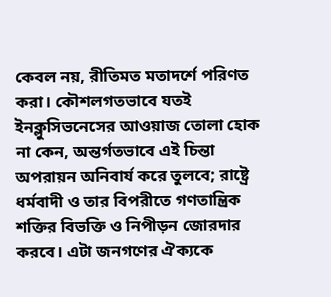কেবল নয়, রীতিমত মতাদর্শে পরিণত করা। কৌশলগতভাবে যতই ইনক্লুসিভনেসের আওয়াজ তোলা হোক না কেন, অন্তর্গতভাবে এই চিন্তা অপরায়ন অনিবার্য করে তুলবে; রাষ্ট্রে ধর্মবাদী ও তার বিপরীতে গণতান্ত্রিক শক্তির বিভক্তি ও নিপীড়ন জোরদার করবে। এটা জনগণের ঐক্যকে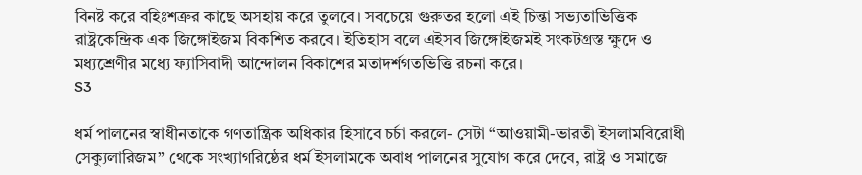বিনষ্ট করে বহিঃশত্রুর কাছে অসহায় করে তুলবে। সবচেয়ে গুরুতর হলো এই চিন্তা সভ্যতাভিত্তিক রাষ্ট্রকেন্দ্রিক এক জিঙ্গোইজম বিকশিত করবে। ইতিহাস বলে এইসব জিঙ্গোইজমই সংকটগ্রস্ত ক্ষুদে ও মধ্যশ্রেণীর মধ্যে ফ্যাসিবাদী আন্দোলন বিকাশের মতাদর্শগতভিত্তি রচনা করে।
S3

ধর্ম পালনের স্বাধীনতাকে গণতান্ত্রিক অধিকার হিসাবে চর্চা করলে- সেটা “আওয়ামী-ভারতী ইসলামবিরোধী সেক্যুলারিজম” থেকে সংখ্যাগরিষ্ঠের ধর্ম ইসলামকে অবাধ পালনের সুযোগ করে দেবে, রাষ্ট্র ও সমাজে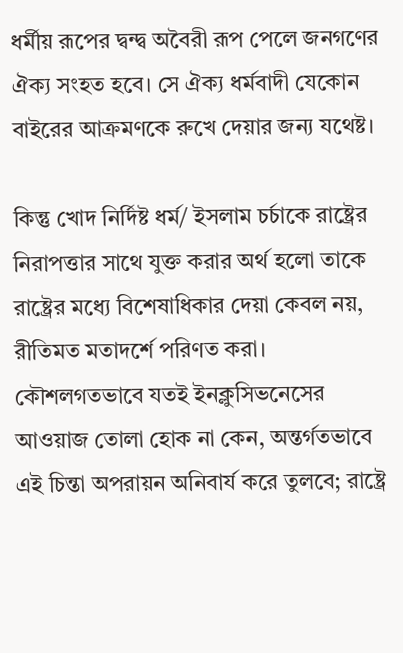ধর্মীয় রূপের দ্বন্দ্ব অবৈরী রূপ পেলে জনগণের ঐক্য সংহত হবে। সে ঐক্য ধর্মবাদী যেকোন বাইরের আক্রমণকে রুখে দেয়ার জন্য যথেষ্ট।

কিন্তু খোদ নির্দিষ্ট ধর্ম/ ইসলাম চর্চাকে রাষ্ট্রের নিরাপত্তার সাথে যুক্ত করার অর্থ হলো তাকে রাষ্ট্রের মধ্যে বিশেষাধিকার দেয়া কেবল নয়, রীতিমত মতাদর্শে পরিণত করা। কৌশলগতভাবে যতই ইনক্লুসিভনেসের আওয়াজ তোলা হোক না কেন, অন্তর্গতভাবে এই চিন্তা অপরায়ন অনিবার্য করে তুলবে; রাষ্ট্রে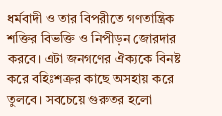ধর্মবাদী ও তার বিপরীতে গণতান্ত্রিক শক্তির বিভক্তি ও নিপীড়ন জোরদার করবে। এটা জনগণের ঐক্যকে বিনষ্ট করে বহিঃশত্রুর কাছে অসহায় করে তুলবে। সবচেয়ে গুরুতর হলো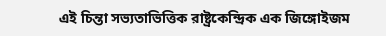এই চিন্তা সভ্যতাভিত্তিক রাষ্ট্রকেন্দ্রিক এক জিঙ্গোইজম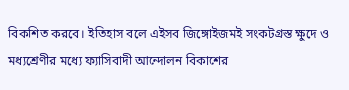বিকশিত করবে। ইতিহাস বলে এইসব জিঙ্গোইজমই সংকটগ্রস্ত ক্ষুদে ও মধ্যশ্রেণীর মধ্যে ফ্যাসিবাদী আন্দোলন বিকাশের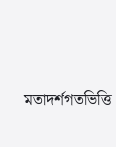মতাদর্শগতভিত্তি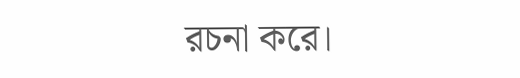রচনা করে।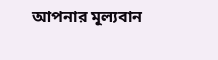আপনার মূল্যবান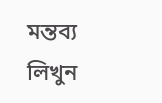মন্তব্য লিখুন